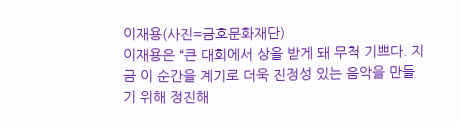이재용(사진=금호문화재단)
이재용은 “큰 대회에서 상을 받게 돼 무척 기쁘다. 지금 이 순간을 계기로 더욱 진정성 있는 음악을 만들기 위해 정진해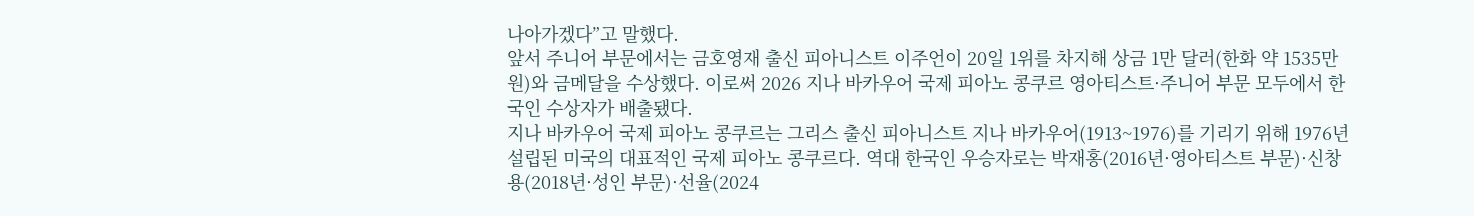나아가겠다”고 말했다.
앞서 주니어 부문에서는 금호영재 출신 피아니스트 이주언이 20일 1위를 차지해 상금 1만 달러(한화 약 1535만원)와 금메달을 수상했다. 이로써 2026 지나 바카우어 국제 피아노 콩쿠르 영아티스트·주니어 부문 모두에서 한국인 수상자가 배출됐다.
지나 바카우어 국제 피아노 콩쿠르는 그리스 출신 피아니스트 지나 바카우어(1913~1976)를 기리기 위해 1976년 설립된 미국의 대표적인 국제 피아노 콩쿠르다. 역대 한국인 우승자로는 박재홍(2016년·영아티스트 부문)·신창용(2018년·성인 부문)·선율(2024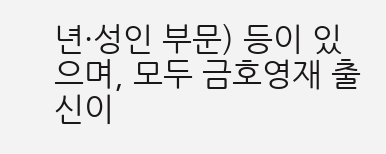년·성인 부문) 등이 있으며, 모두 금호영재 출신이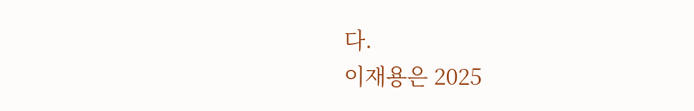다.
이재용은 2025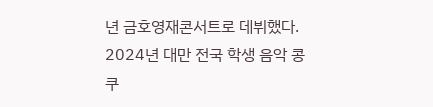년 금호영재콘서트로 데뷔했다. 2024년 대만 전국 학생 음악 콩쿠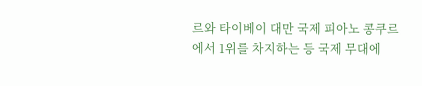르와 타이베이 대만 국제 피아노 콩쿠르에서 1위를 차지하는 등 국제 무대에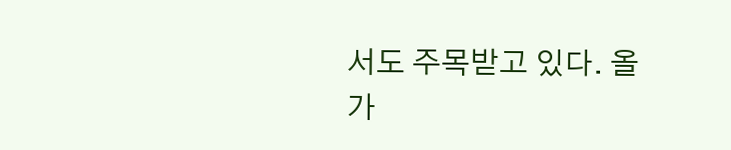서도 주목받고 있다. 올 가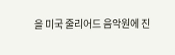을 미국 줄리어드 음악원에 진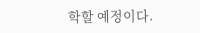학할 예정이다.